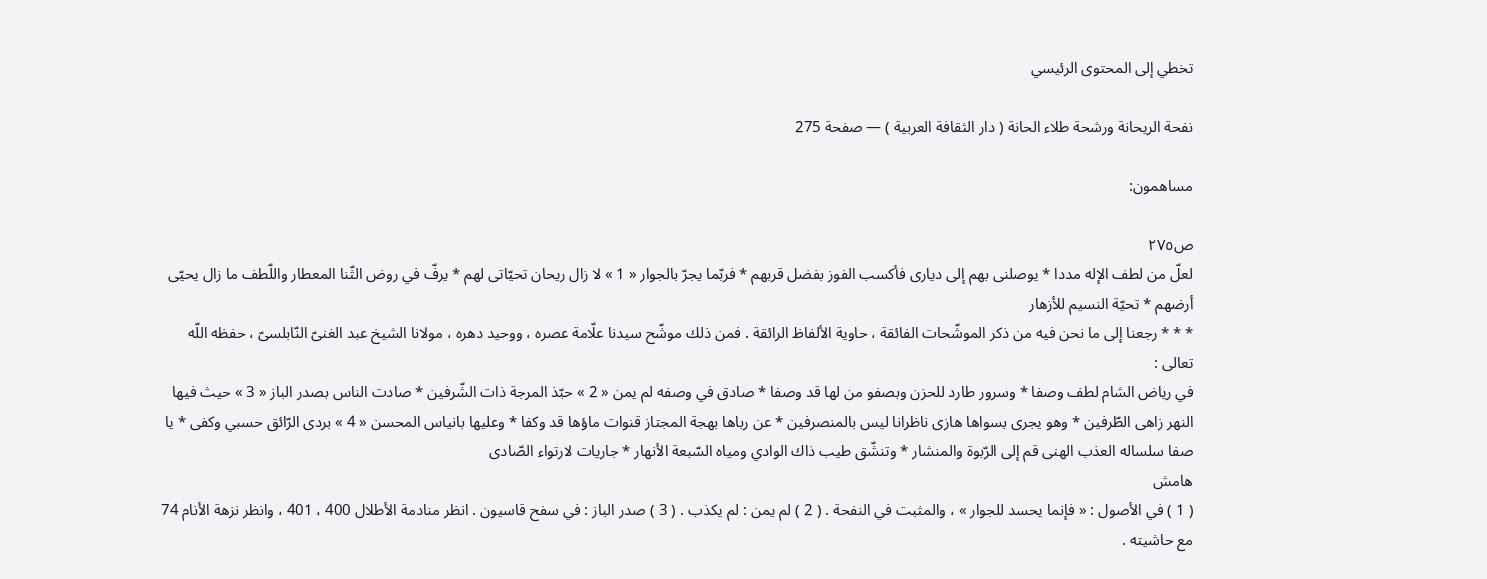تخطي إلى المحتوى الرئيسي

نفحة الريحانة ورشحة طلاء الحانة ( دار الثقافة العربية ) — صفحة 275

مساهمون:

ص٢٧٥
لعلّ من لطف الإله مددا * يوصلنى بهم إلى ديارى فأكسب الفوز بفضل قربهم * فربّما يجرّ بالجوار « 1 » لا زال ريحان تحيّاتى لهم * يرفّ في روض الثّنا المعطار واللّطف ما زال يحيّى أرضهم * تحيّة النسيم للأزهار
* * * رجعنا إلى ما نحن فيه من ذكر الموشّحات الفائقة ، حاوية الألفاظ الرائقة . فمن ذلك موشّح سيدنا علّامة عصره ، ووحيد دهره ، مولانا الشيخ عبد الغنىّ النّابلسىّ ، حفظه اللّه تعالى :
في رياض الشام لطف وصفا * وسرور طارد للحزن وبصفو من لها قد وصفا * صادق في وصفه لم يمن « 2 » حبّذ المرجة ذات الشّرفين * صادت الناس بصدر الباز « 3 » حيث فيها النهر زاهى الطّرفين * وهو يجرى بسواها هازى ناظرانا ليس بالمنصرفين * عن رباها بهجة المجتاز قنوات ماؤها قد وكفا * وعليها بانياس المحسن « 4 » بردى الرّائق حسبي وكفى * يا صفا سلساله العذب الهنى قم إلى الرّبوة والمنشار * وتنشّق طيب ذاك الوادي ومياه السّبعة الأنهار * جاريات لارتواء الصّادى
هامش
( 1 ) في الأصول : « فإنما يحسد للجوار » ، والمثبت في النفحة . ( 2 ) لم يمن : لم يكذب . ( 3 ) صدر الباز : في سفح قاسيون . انظر منادمة الأطلال 400 ، 401 ، وانظر نزهة الأنام 74 مع حاشيته .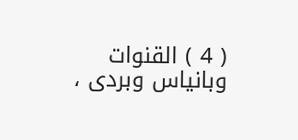( 4 ) القنوات وبانياس وبردى ،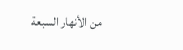من الأنهار السبعة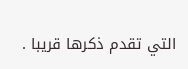التي تقدم ذكرها قريبا .